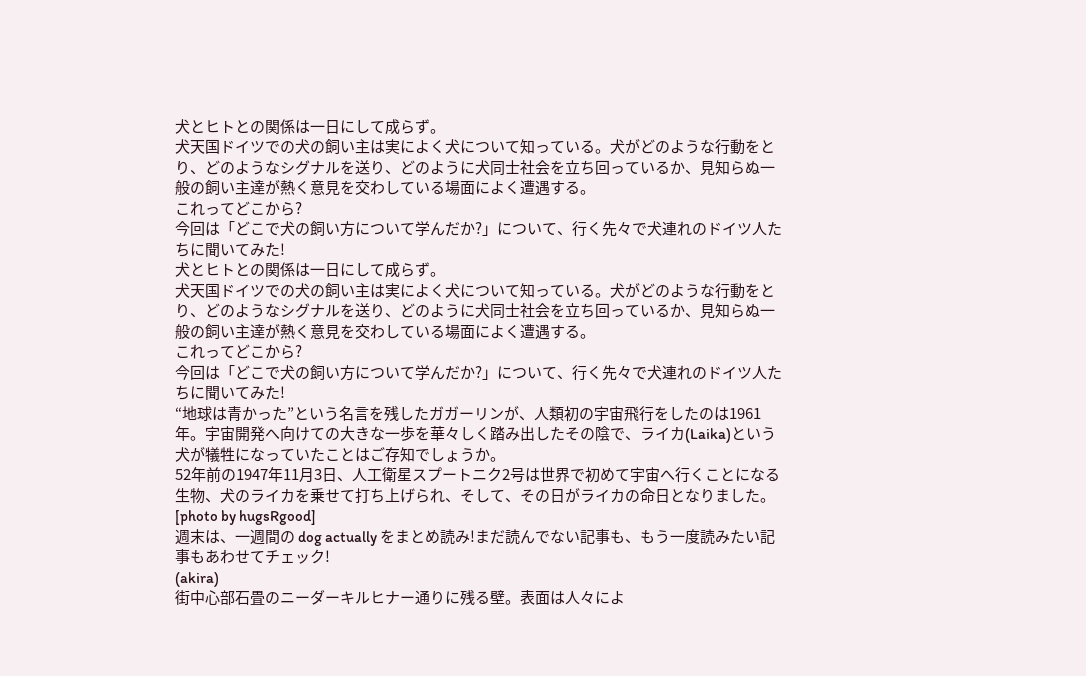犬とヒトとの関係は一日にして成らず。
犬天国ドイツでの犬の飼い主は実によく犬について知っている。犬がどのような行動をとり、どのようなシグナルを送り、どのように犬同士社会を立ち回っているか、見知らぬ一般の飼い主達が熱く意見を交わしている場面によく遭遇する。
これってどこから?
今回は「どこで犬の飼い方について学んだか?」について、行く先々で犬連れのドイツ人たちに聞いてみた!
犬とヒトとの関係は一日にして成らず。
犬天国ドイツでの犬の飼い主は実によく犬について知っている。犬がどのような行動をとり、どのようなシグナルを送り、どのように犬同士社会を立ち回っているか、見知らぬ一般の飼い主達が熱く意見を交わしている場面によく遭遇する。
これってどこから?
今回は「どこで犬の飼い方について学んだか?」について、行く先々で犬連れのドイツ人たちに聞いてみた!
“地球は青かった”という名言を残したガガーリンが、人類初の宇宙飛行をしたのは1961年。宇宙開発へ向けての大きな一歩を華々しく踏み出したその陰で、ライカ(Laika)という犬が犠牲になっていたことはご存知でしょうか。
52年前の1947年11月3日、人工衛星スプートニク2号は世界で初めて宇宙へ行くことになる生物、犬のライカを乗せて打ち上げられ、そして、その日がライカの命日となりました。
[photo by hugsRgood]
週末は、一週間の dog actually をまとめ読み!まだ読んでない記事も、もう一度読みたい記事もあわせてチェック!
(akira)
街中心部石畳のニーダーキルヒナー通りに残る壁。表面は人々によ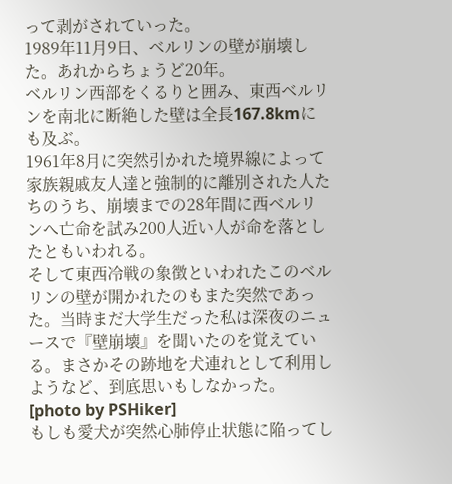って剥がされていった。
1989年11月9日、ベルリンの壁が崩壊した。あれからちょうど20年。
ベルリン西部をくるりと囲み、東西ベルリンを南北に断絶した壁は全長167.8kmにも及ぶ。
1961年8月に突然引かれた境界線によって家族親戚友人達と強制的に離別された人たちのうち、崩壊までの28年間に西ベルリンへ亡命を試み200人近い人が命を落としたともいわれる。
そして東西冷戦の象徴といわれたこのベルリンの壁が開かれたのもまた突然であった。当時まだ大学生だった私は深夜のニュースで『壁崩壊』を聞いたのを覚えている。まさかその跡地を犬連れとして利用しようなど、到底思いもしなかった。
[photo by PSHiker]
もしも愛犬が突然心肺停止状態に陥ってし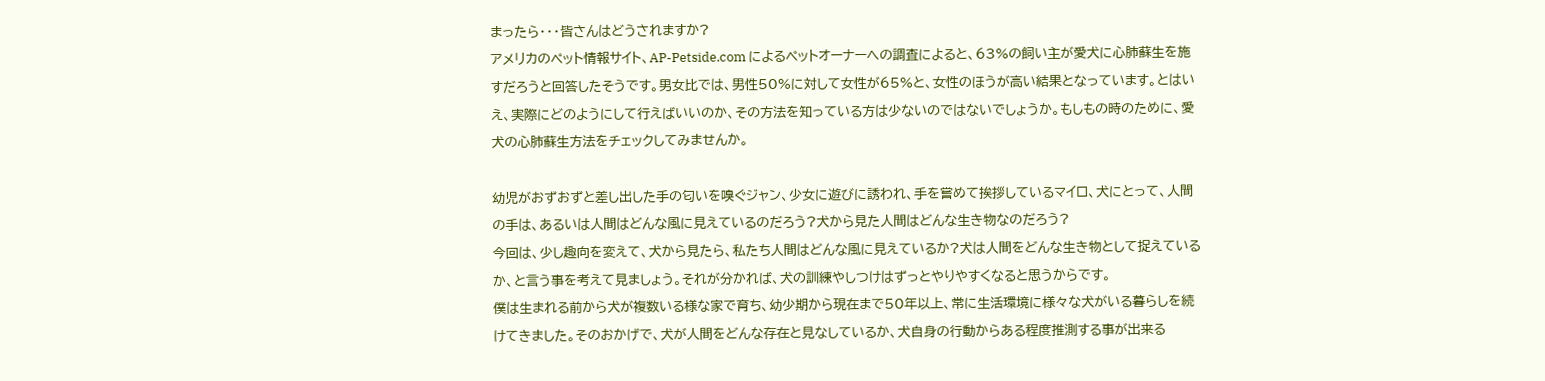まったら・・・皆さんはどうされますか?
アメリカのペット情報サイト、AP-Petside.com によるペットオーナーへの調査によると、63%の飼い主が愛犬に心肺蘇生を施すだろうと回答したそうです。男女比では、男性50%に対して女性が65%と、女性のほうが高い結果となっています。とはいえ、実際にどのようにして行えばいいのか、その方法を知っている方は少ないのではないでしょうか。もしもの時のために、愛犬の心肺蘇生方法をチェックしてみませんか。

幼児がおずおずと差し出した手の匂いを嗅ぐジャン、少女に遊びに誘われ、手を嘗めて挨拶しているマイロ、犬にとって、人間の手は、あるいは人間はどんな風に見えているのだろう?犬から見た人間はどんな生き物なのだろう?
今回は、少し趣向を変えて、犬から見たら、私たち人間はどんな風に見えているか?犬は人間をどんな生き物として捉えているか、と言う事を考えて見ましょう。それが分かれば、犬の訓練やしつけはずっとやりやすくなると思うからです。
僕は生まれる前から犬が複数いる様な家で育ち、幼少期から現在まで50年以上、常に生活環境に様々な犬がいる暮らしを続けてきました。そのおかげで、犬が人間をどんな存在と見なしているか、犬自身の行動からある程度推測する事が出来る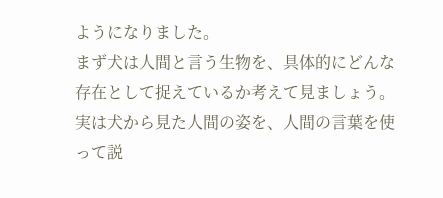ようになりました。
まず犬は人間と言う生物を、具体的にどんな存在として捉えているか考えて見ましょう。実は犬から見た人間の姿を、人間の言葉を使って説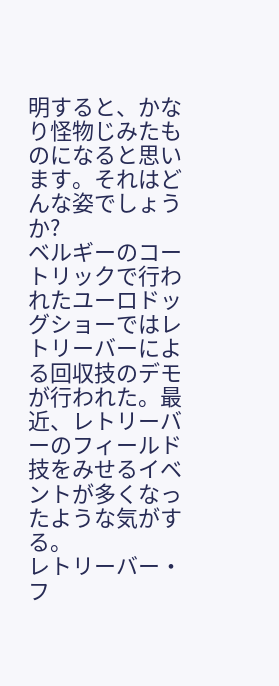明すると、かなり怪物じみたものになると思います。それはどんな姿でしょうか?
ベルギーのコートリックで行われたユーロドッグショーではレトリーバーによる回収技のデモが行われた。最近、レトリーバーのフィールド技をみせるイベントが多くなったような気がする。
レトリーバー・フ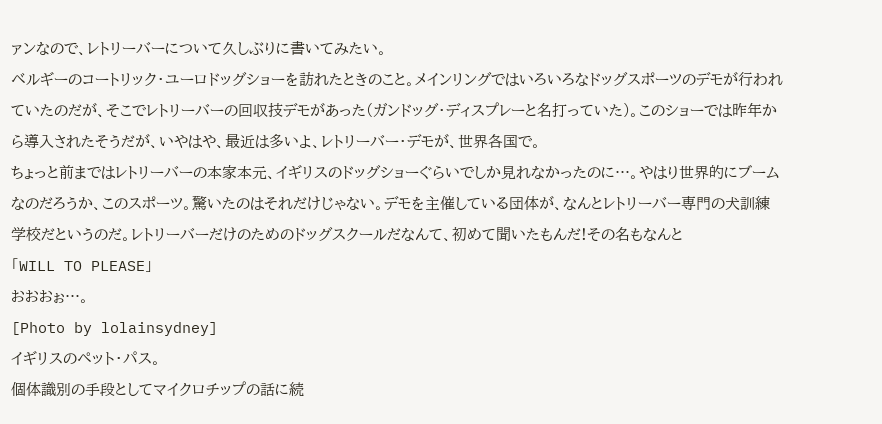ァンなので、レトリーバーについて久しぶりに書いてみたい。
ベルギーのコートリック・ユーロドッグショーを訪れたときのこと。メインリングではいろいろなドッグスポーツのデモが行われていたのだが、そこでレトリーバーの回収技デモがあった(ガンドッグ・ディスプレーと名打っていた)。このショーでは昨年から導入されたそうだが、いやはや、最近は多いよ、レトリーバー・デモが、世界各国で。
ちょっと前まではレトリーバーの本家本元、イギリスのドッグショーぐらいでしか見れなかったのに…。やはり世界的にブームなのだろうか、このスポーツ。驚いたのはそれだけじゃない。デモを主催している団体が、なんとレトリーバー専門の犬訓練学校だというのだ。レトリーバーだけのためのドッグスクールだなんて、初めて聞いたもんだ!その名もなんと
「WILL TO PLEASE」
おおおぉ…。
[Photo by lolainsydney]
イギリスのペット・パス。
個体識別の手段としてマイクロチップの話に続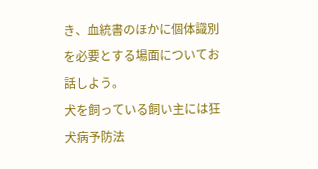き、血統書のほかに個体識別を必要とする場面についてお話しよう。
犬を飼っている飼い主には狂犬病予防法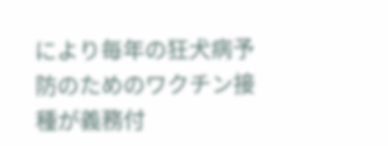により毎年の狂犬病予防のためのワクチン接種が義務付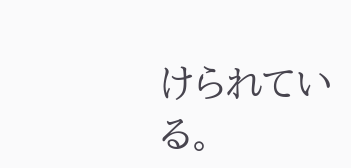けられている。